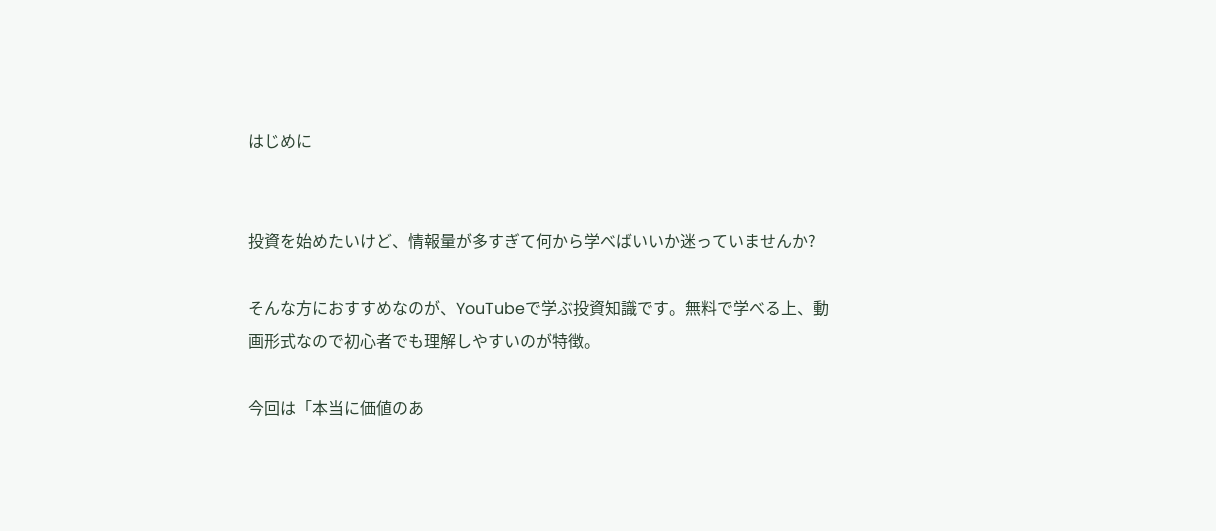はじめに


投資を始めたいけど、情報量が多すぎて何から学べばいいか迷っていませんか?

そんな方におすすめなのが、YouTubeで学ぶ投資知識です。無料で学べる上、動画形式なので初心者でも理解しやすいのが特徴。

今回は「本当に価値のあ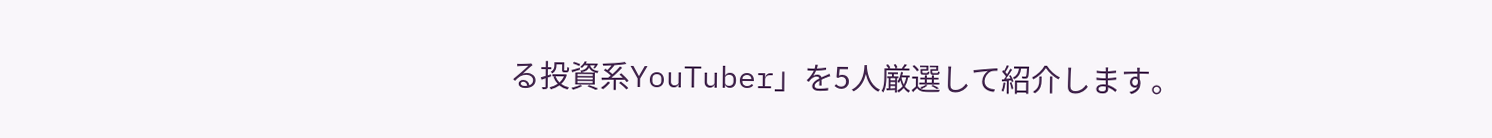る投資系YouTuber」を5人厳選して紹介します。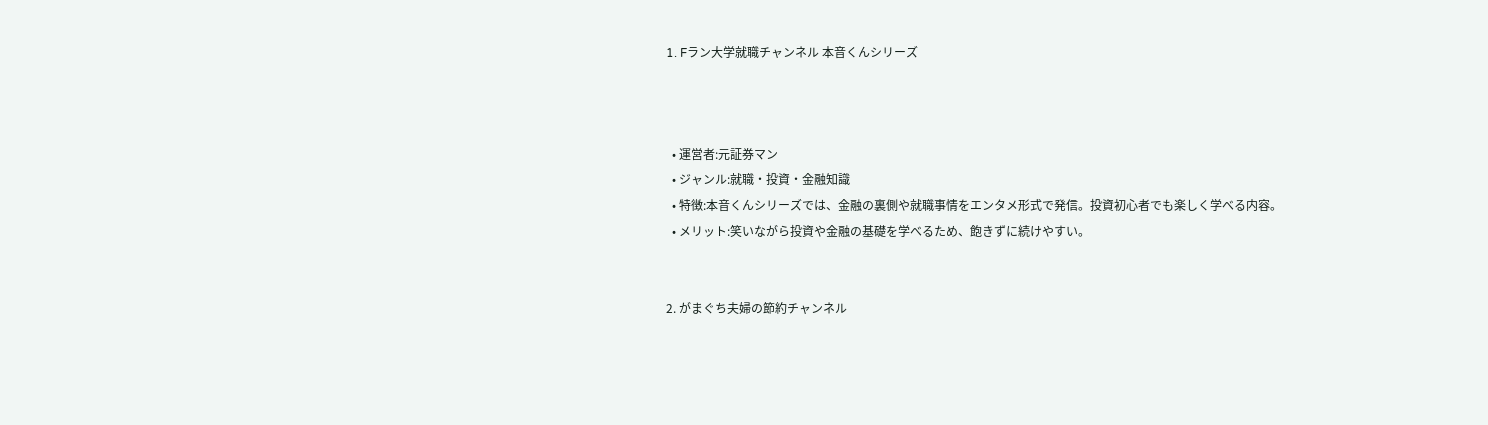1. Fラン大学就職チャンネル 本音くんシリーズ



  • 運営者:元証券マン
  • ジャンル:就職・投資・金融知識
  • 特徴:本音くんシリーズでは、金融の裏側や就職事情をエンタメ形式で発信。投資初心者でも楽しく学べる内容。
  • メリット:笑いながら投資や金融の基礎を学べるため、飽きずに続けやすい。


2. がまぐち夫婦の節約チャンネル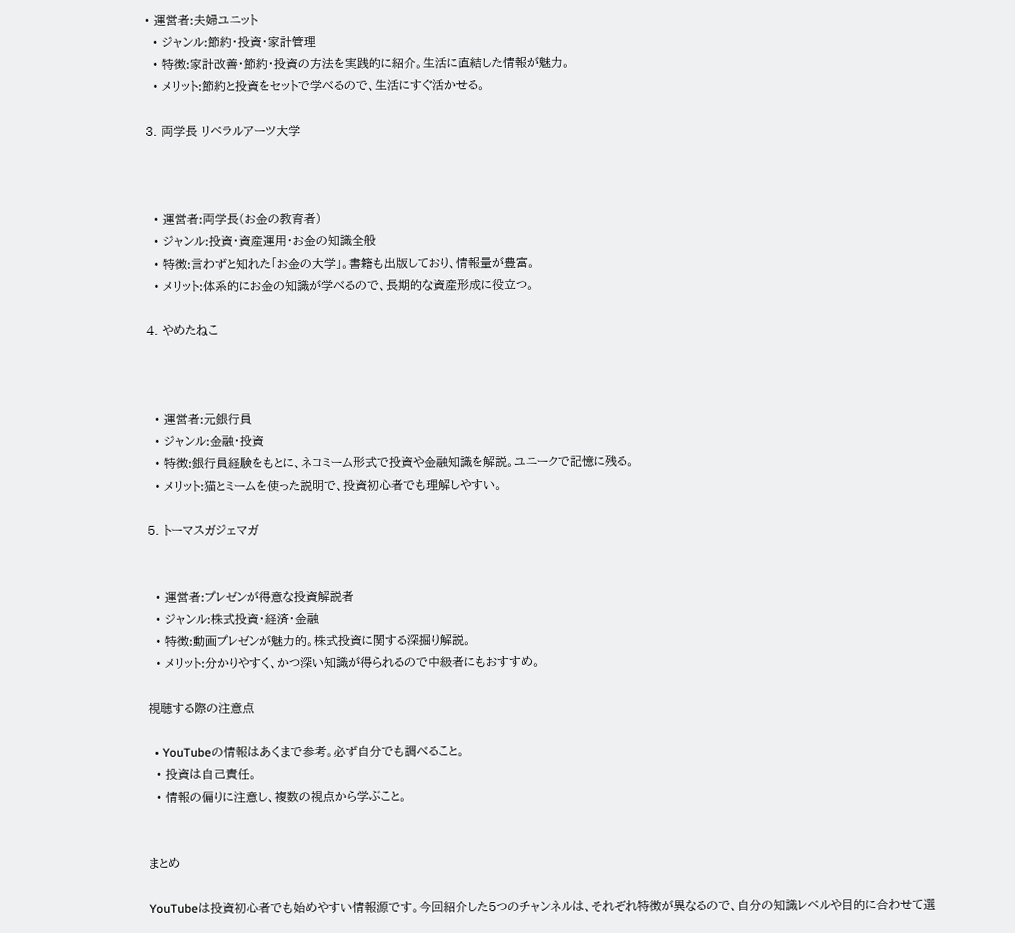• 運営者:夫婦ユニット
  • ジャンル:節約・投資・家計管理
  • 特徴:家計改善・節約・投資の方法を実践的に紹介。生活に直結した情報が魅力。
  • メリット:節約と投資をセットで学べるので、生活にすぐ活かせる。

3. 両学長 リベラルアーツ大学



  • 運営者:両学長(お金の教育者)
  • ジャンル:投資・資産運用・お金の知識全般
  • 特徴:言わずと知れた「お金の大学」。書籍も出版しており、情報量が豊富。
  • メリット:体系的にお金の知識が学べるので、長期的な資産形成に役立つ。

4. やめたねこ



  • 運営者:元銀行員
  • ジャンル:金融・投資
  • 特徴:銀行員経験をもとに、ネコミーム形式で投資や金融知識を解説。ユニークで記憶に残る。
  • メリット:猫とミームを使った説明で、投資初心者でも理解しやすい。

5. トーマスガジェマガ


  • 運営者:プレゼンが得意な投資解説者
  • ジャンル:株式投資・経済・金融
  • 特徴:動画プレゼンが魅力的。株式投資に関する深掘り解説。
  • メリット:分かりやすく、かつ深い知識が得られるので中級者にもおすすめ。

視聴する際の注意点

  • YouTubeの情報はあくまで参考。必ず自分でも調べること。
  • 投資は自己責任。
  • 情報の偏りに注意し、複数の視点から学ぶこと。


まとめ

YouTubeは投資初心者でも始めやすい情報源です。今回紹介した5つのチャンネルは、それぞれ特徴が異なるので、自分の知識レベルや目的に合わせて選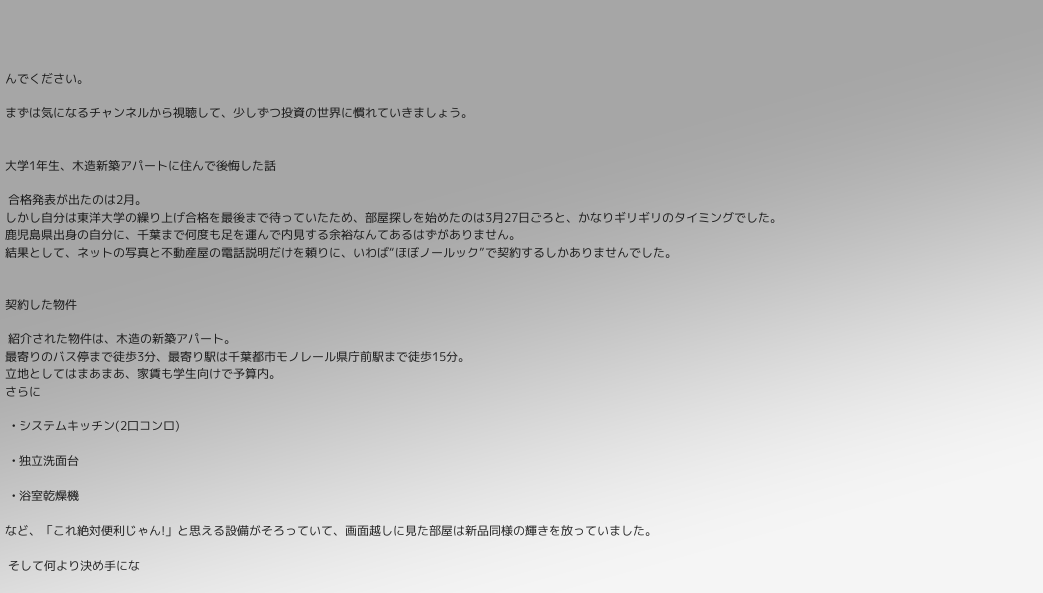んでください。

まずは気になるチャンネルから視聴して、少しずつ投資の世界に慣れていきましょう。


大学1年生、木造新築アパートに住んで後悔した話

 合格発表が出たのは2月。
しかし自分は東洋大学の繰り上げ合格を最後まで待っていたため、部屋探しを始めたのは3月27日ごろと、かなりギリギリのタイミングでした。
鹿児島県出身の自分に、千葉まで何度も足を運んで内見する余裕なんてあるはずがありません。
結果として、ネットの写真と不動産屋の電話説明だけを頼りに、いわば“ほぼノールック”で契約するしかありませんでした。


契約した物件

 紹介された物件は、木造の新築アパート。
最寄りのバス停まで徒歩3分、最寄り駅は千葉都市モノレール県庁前駅まで徒歩15分。
立地としてはまあまあ、家賃も学生向けで予算内。
さらに

  • システムキッチン(2口コンロ)

  • 独立洗面台

  • 浴室乾燥機

など、「これ絶対便利じゃん!」と思える設備がそろっていて、画面越しに見た部屋は新品同様の輝きを放っていました。

 そして何より決め手にな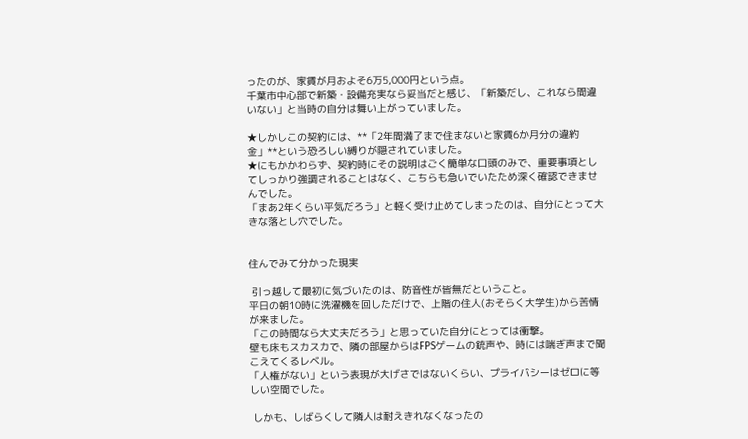ったのが、家賃が月およそ6万5,000円という点。
千葉市中心部で新築・設備充実なら妥当だと感じ、「新築だし、これなら間違いない」と当時の自分は舞い上がっていました。

★しかしこの契約には、**「2年間満了まで住まないと家賃6か月分の違約金」**という恐ろしい縛りが隠されていました。
★にもかかわらず、契約時にその説明はごく簡単な口頭のみで、重要事項としてしっかり強調されることはなく、こちらも急いでいたため深く確認できませんでした。
「まあ2年くらい平気だろう」と軽く受け止めてしまったのは、自分にとって大きな落とし穴でした。


住んでみて分かった現実

 引っ越して最初に気づいたのは、防音性が皆無だということ。
平日の朝10時に洗濯機を回しただけで、上階の住人(おそらく大学生)から苦情が来ました。
「この時間なら大丈夫だろう」と思っていた自分にとっては衝撃。
壁も床もスカスカで、隣の部屋からはFPSゲームの銃声や、時には喘ぎ声まで聞こえてくるレベル。
「人権がない」という表現が大げさではないくらい、プライバシーはゼロに等しい空間でした。

 しかも、しばらくして隣人は耐えきれなくなったの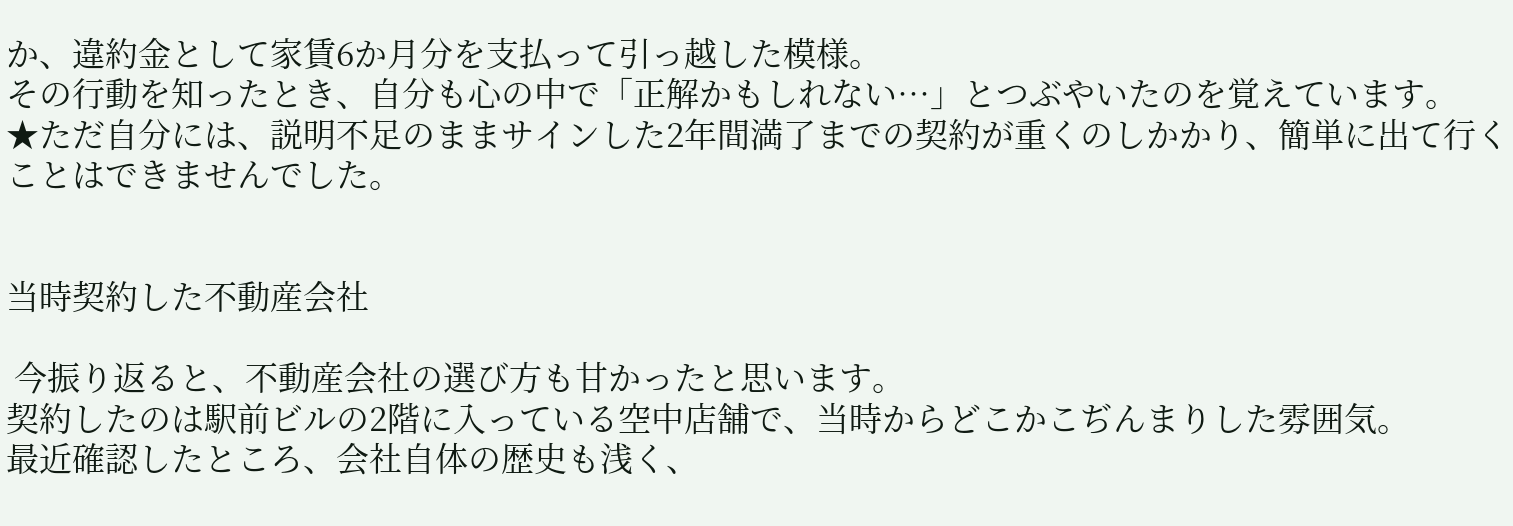か、違約金として家賃6か月分を支払って引っ越した模様。
その行動を知ったとき、自分も心の中で「正解かもしれない…」とつぶやいたのを覚えています。
★ただ自分には、説明不足のままサインした2年間満了までの契約が重くのしかかり、簡単に出て行くことはできませんでした。


当時契約した不動産会社

 今振り返ると、不動産会社の選び方も甘かったと思います。
契約したのは駅前ビルの2階に入っている空中店舗で、当時からどこかこぢんまりした雰囲気。
最近確認したところ、会社自体の歴史も浅く、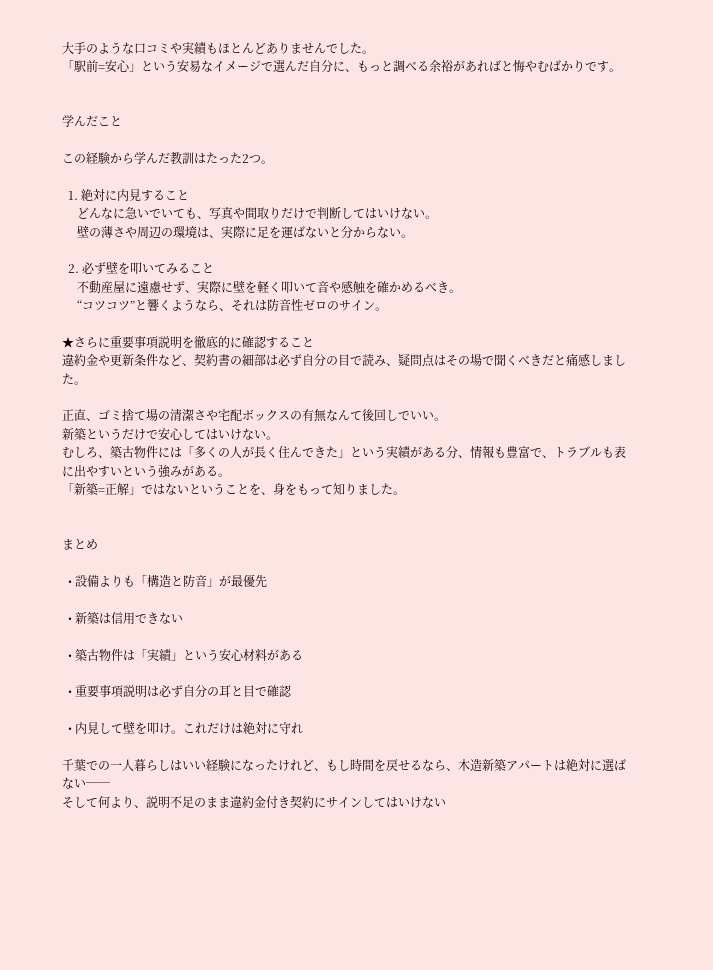大手のような口コミや実績もほとんどありませんでした。
「駅前=安心」という安易なイメージで選んだ自分に、もっと調べる余裕があればと悔やむばかりです。


学んだこと

この経験から学んだ教訓はたった2つ。

  1. 絶対に内見すること
     どんなに急いでいても、写真や間取りだけで判断してはいけない。
     壁の薄さや周辺の環境は、実際に足を運ばないと分からない。

  2. 必ず壁を叩いてみること
     不動産屋に遠慮せず、実際に壁を軽く叩いて音や感触を確かめるべき。
     “コツコツ”と響くようなら、それは防音性ゼロのサイン。

★さらに重要事項説明を徹底的に確認すること
違約金や更新条件など、契約書の細部は必ず自分の目で読み、疑問点はその場で聞くべきだと痛感しました。

正直、ゴミ捨て場の清潔さや宅配ボックスの有無なんて後回しでいい。
新築というだけで安心してはいけない。
むしろ、築古物件には「多くの人が長く住んできた」という実績がある分、情報も豊富で、トラブルも表に出やすいという強みがある。
「新築=正解」ではないということを、身をもって知りました。


まとめ

  • 設備よりも「構造と防音」が最優先

  • 新築は信用できない

  • 築古物件は「実績」という安心材料がある

  • 重要事項説明は必ず自分の耳と目で確認

  • 内見して壁を叩け。これだけは絶対に守れ

千葉での一人暮らしはいい経験になったけれど、もし時間を戻せるなら、木造新築アパートは絶対に選ばない──
そして何より、説明不足のまま違約金付き契約にサインしてはいけない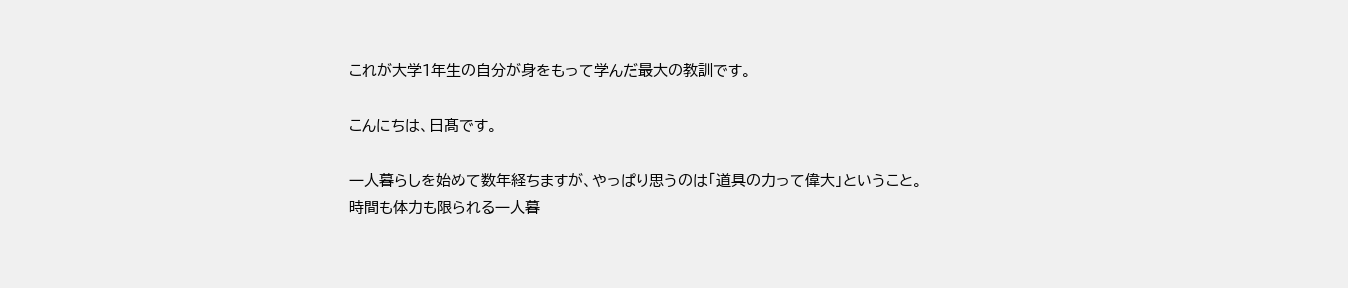これが大学1年生の自分が身をもって学んだ最大の教訓です。

こんにちは、日髙です。

一人暮らしを始めて数年経ちますが、やっぱり思うのは「道具の力って偉大」ということ。
時間も体力も限られる一人暮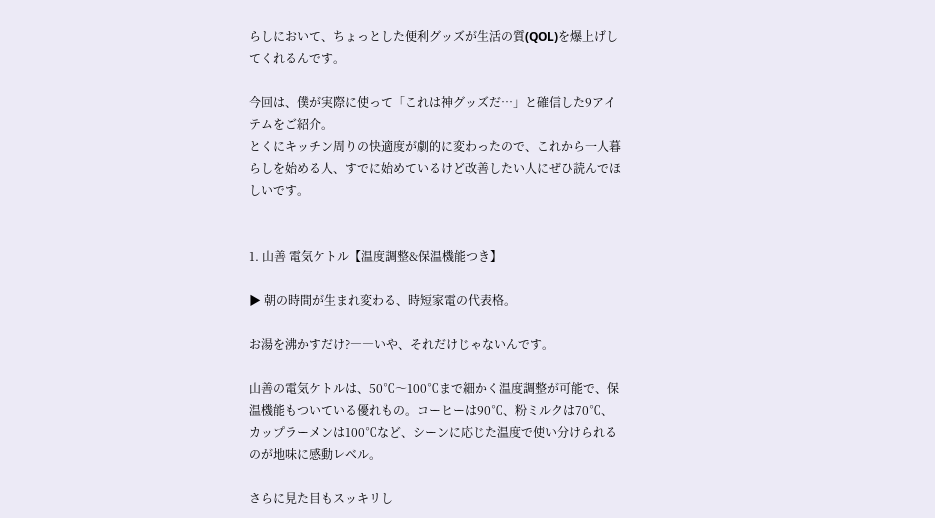らしにおいて、ちょっとした便利グッズが生活の質(QOL)を爆上げしてくれるんです。

今回は、僕が実際に使って「これは神グッズだ…」と確信した9アイテムをご紹介。
とくにキッチン周りの快適度が劇的に変わったので、これから一人暮らしを始める人、すでに始めているけど改善したい人にぜひ読んでほしいです。


1. 山善 電気ケトル【温度調整&保温機能つき】

▶ 朝の時間が生まれ変わる、時短家電の代表格。

お湯を沸かすだけ?――いや、それだけじゃないんです。

山善の電気ケトルは、50℃〜100℃まで細かく温度調整が可能で、保温機能もついている優れもの。コーヒーは90℃、粉ミルクは70℃、カップラーメンは100℃など、シーンに応じた温度で使い分けられるのが地味に感動レベル。

さらに見た目もスッキリし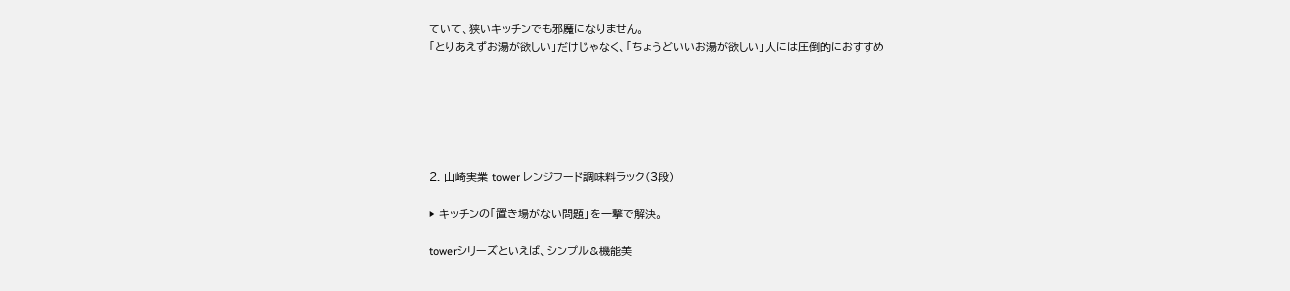ていて、狭いキッチンでも邪魔になりません。
「とりあえずお湯が欲しい」だけじゃなく、「ちょうどいいお湯が欲しい」人には圧倒的におすすめ






2. 山崎実業 tower レンジフード調味料ラック(3段)

▶ キッチンの「置き場がない問題」を一撃で解決。

towerシリーズといえば、シンプル&機能美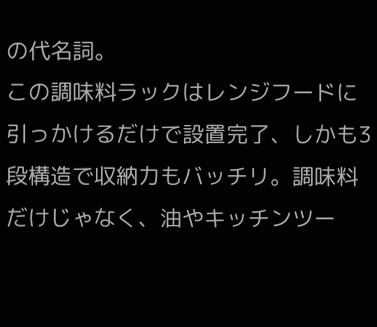の代名詞。
この調味料ラックはレンジフードに引っかけるだけで設置完了、しかも3段構造で収納力もバッチリ。調味料だけじゃなく、油やキッチンツー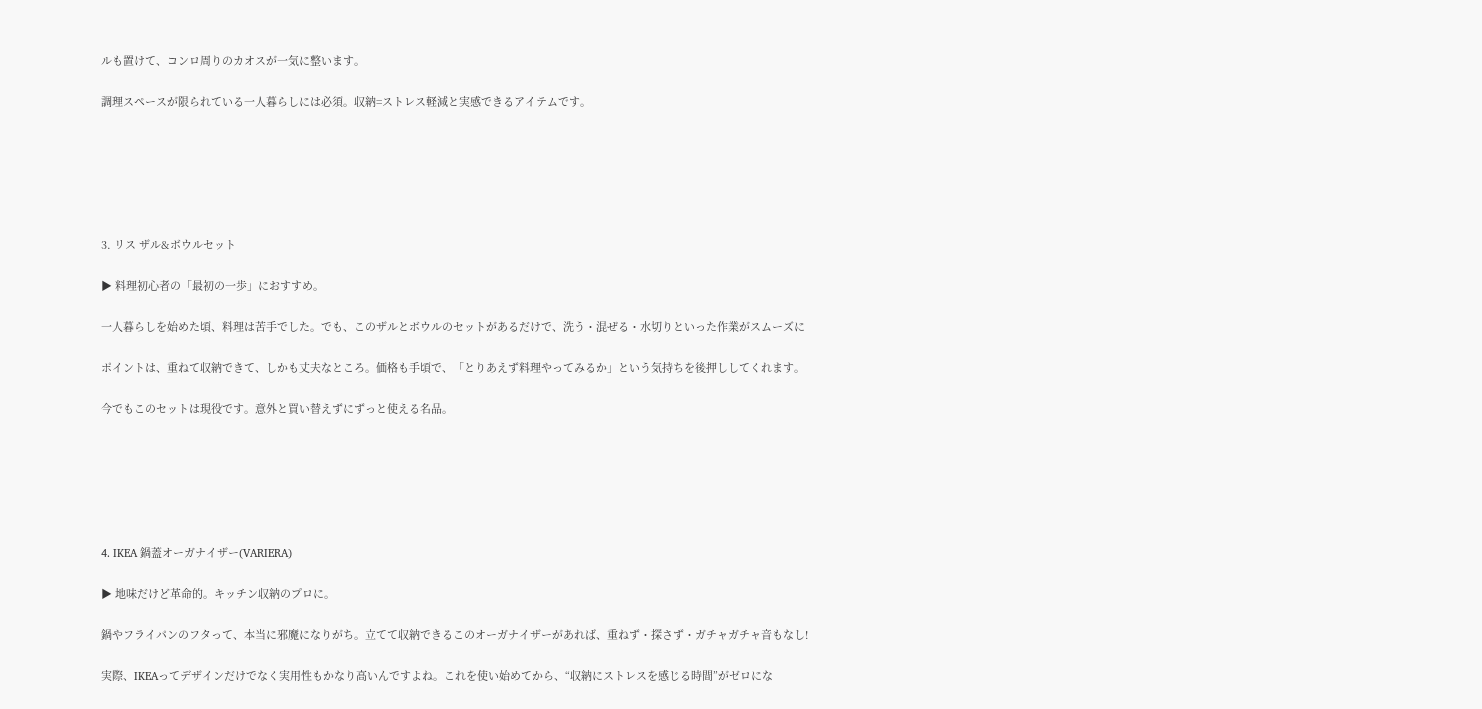ルも置けて、コンロ周りのカオスが一気に整います。

調理スペースが限られている一人暮らしには必須。収納=ストレス軽減と実感できるアイテムです。






3. リス ザル&ボウルセット

▶ 料理初心者の「最初の一歩」におすすめ。

一人暮らしを始めた頃、料理は苦手でした。でも、このザルとボウルのセットがあるだけで、洗う・混ぜる・水切りといった作業がスムーズに

ポイントは、重ねて収納できて、しかも丈夫なところ。価格も手頃で、「とりあえず料理やってみるか」という気持ちを後押ししてくれます。

今でもこのセットは現役です。意外と買い替えずにずっと使える名品。






4. IKEA 鍋蓋オーガナイザー(VARIERA)

▶ 地味だけど革命的。キッチン収納のプロに。

鍋やフライパンのフタって、本当に邪魔になりがち。立てて収納できるこのオーガナイザーがあれば、重ねず・探さず・ガチャガチャ音もなし!

実際、IKEAってデザインだけでなく実用性もかなり高いんですよね。これを使い始めてから、“収納にストレスを感じる時間”がゼロにな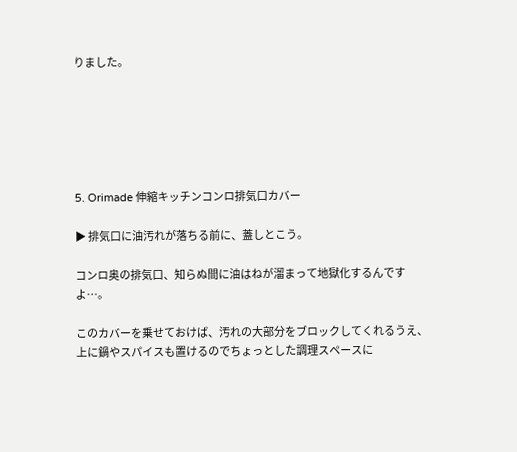りました。






5. Orimade 伸縮キッチンコンロ排気口カバー

▶ 排気口に油汚れが落ちる前に、蓋しとこう。

コンロ奥の排気口、知らぬ間に油はねが溜まって地獄化するんですよ…。

このカバーを乗せておけば、汚れの大部分をブロックしてくれるうえ、上に鍋やスパイスも置けるのでちょっとした調理スペースに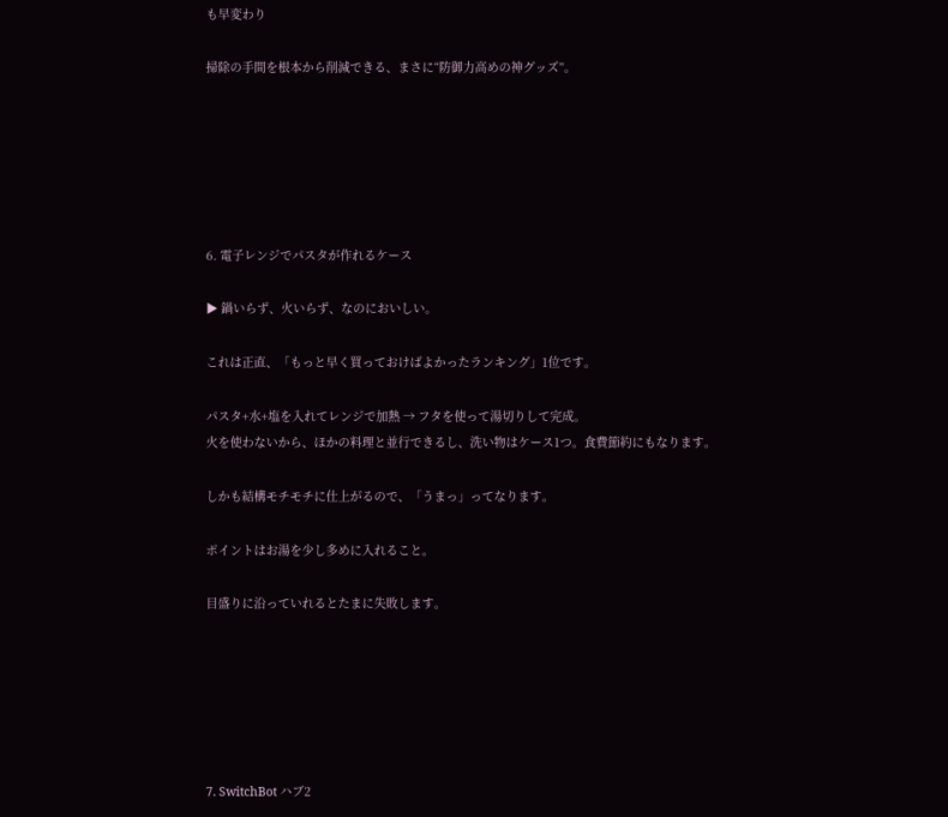も早変わり

掃除の手間を根本から削減できる、まさに“防御力高めの神グッズ”。






6. 電子レンジでパスタが作れるケース

▶ 鍋いらず、火いらず、なのにおいしい。

これは正直、「もっと早く買っておけばよかったランキング」1位です。

パスタ+水+塩を入れてレンジで加熱 → フタを使って湯切りして完成。
火を使わないから、ほかの料理と並行できるし、洗い物はケース1つ。食費節約にもなります。

しかも結構モチモチに仕上がるので、「うまっ」ってなります。

ポイントはお湯を少し多めに入れること。

目盛りに沿っていれるとたまに失敗します。






7. SwitchBot ハブ2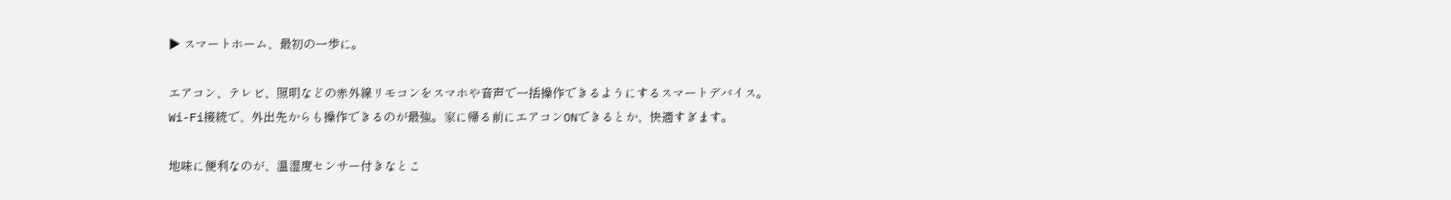▶ スマートホーム、最初の一歩に。

エアコン、テレビ、照明などの赤外線リモコンをスマホや音声で一括操作できるようにするスマートデバイス。
Wi-Fi接続で、外出先からも操作できるのが最強。家に帰る前にエアコンONできるとか、快適すぎます。

地味に便利なのが、温湿度センサー付きなとこ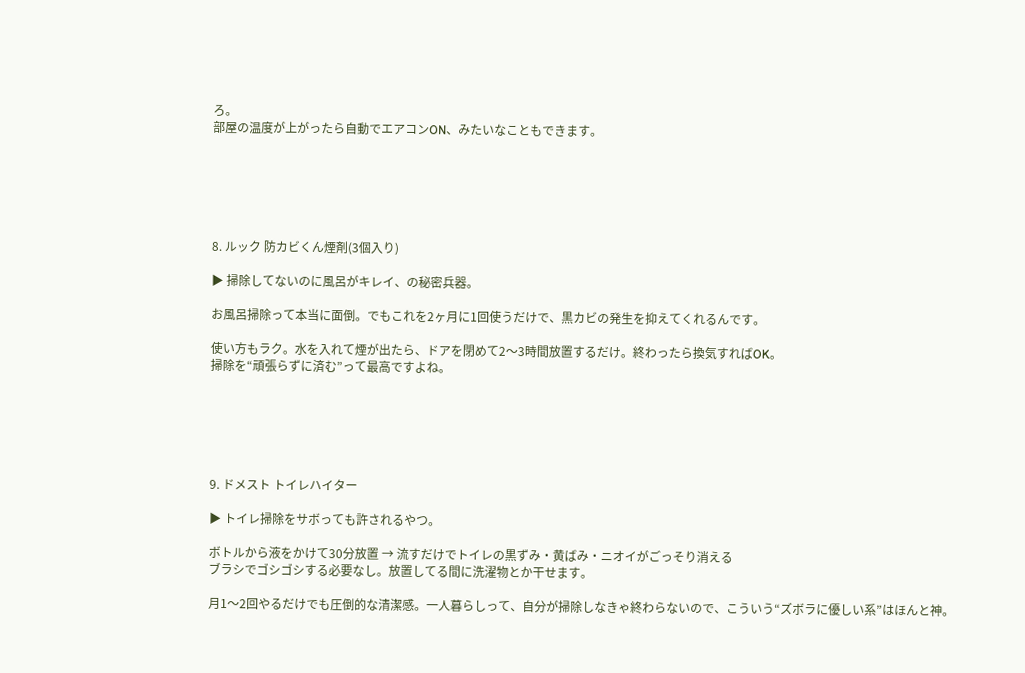ろ。
部屋の温度が上がったら自動でエアコンON、みたいなこともできます。






8. ルック 防カビくん煙剤(3個入り)

▶ 掃除してないのに風呂がキレイ、の秘密兵器。

お風呂掃除って本当に面倒。でもこれを2ヶ月に1回使うだけで、黒カビの発生を抑えてくれるんです。

使い方もラク。水を入れて煙が出たら、ドアを閉めて2〜3時間放置するだけ。終わったら換気すればOK。
掃除を“頑張らずに済む”って最高ですよね。






9. ドメスト トイレハイター

▶ トイレ掃除をサボっても許されるやつ。

ボトルから液をかけて30分放置 → 流すだけでトイレの黒ずみ・黄ばみ・ニオイがごっそり消える
ブラシでゴシゴシする必要なし。放置してる間に洗濯物とか干せます。

月1〜2回やるだけでも圧倒的な清潔感。一人暮らしって、自分が掃除しなきゃ終わらないので、こういう“ズボラに優しい系”はほんと神。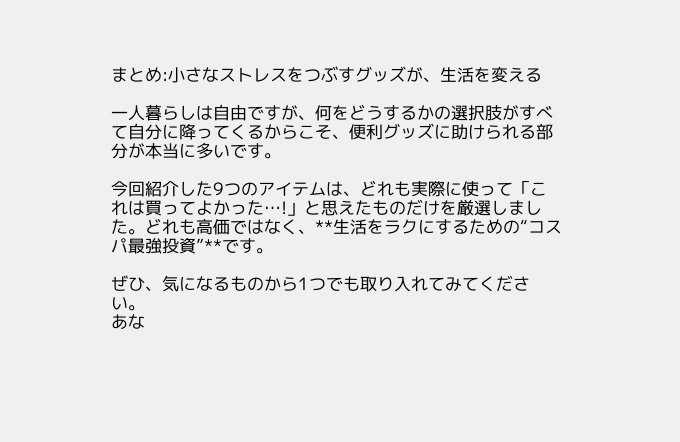まとめ:小さなストレスをつぶすグッズが、生活を変える

一人暮らしは自由ですが、何をどうするかの選択肢がすべて自分に降ってくるからこそ、便利グッズに助けられる部分が本当に多いです。

今回紹介した9つのアイテムは、どれも実際に使って「これは買ってよかった…!」と思えたものだけを厳選しました。どれも高価ではなく、**生活をラクにするための“コスパ最強投資”**です。

ぜひ、気になるものから1つでも取り入れてみてください。
あな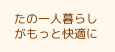たの一人暮らしがもっと快適に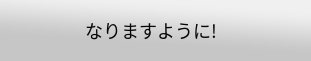なりますように!